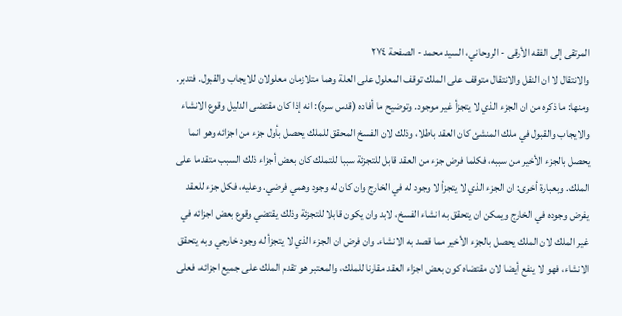المرتقى إلى الفقه الأرقى - الروحاني، السيد محمد - الصفحة ٢٧٤
والانتقال لا ان النقل والانتقال متوقف على الملك توقف المعلول على العلة وهما متلازمان معلولان للايجاب والقبول. فتدبر. ومنها: ما ذكره من ان الجزء الذي لا يتجزأ غير موجود. وتوضيح ما أفاده (قدس سره): انه إذا كان مقتضى الدليل وقوع الانشاء والايجاب والقبول في ملك المنشئ كان العقد باطلا، وذلك لان الفسخ المحقق للملك يحصل بأول جزء من اجزائه وهو انما يحصل بالجزء الأخير من سببه، فكلما فرض جزء من العقد قابل للتجزئة سببا للتملك كان بعض أجزاء ذلك السبب متقدما على الملك. وبعبارة أخرى: ان الجزء الذي لا يتجزأ لا وجود له في الخارج وان كان له وجود وهمي فرضي. وعليه، فكل جزء للعقد يفرض وجوده في الخارج ويمكن ان يتحقق به انشاء الفسخ، لابد وان يكون قابلا للتجزئة وذلك يقتضي وقوع بعض اجزائه في غير الملك لان الملك يحصل بالجزء الأخير مما قصد به الانشاء. وان فرض ان الجزء الذي لا يتجزأ له وجود خارجي وبه يتحقق الانشاء، فهو لا ينفع أيضا لان مقتضاه كون بعض اجزاء العقد مقارنا للملك، والمعتبر هو تقدم الملك على جميع اجزائه، فعلى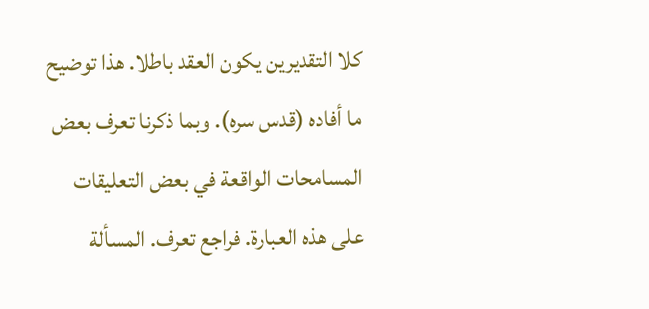كلا التقديرين يكون العقد باطلا. هذا توضيح ما أفاده (قدس سره). وبما ذكرنا تعرف بعض المسامحات الواقعة في بعض التعليقات على هذه العبارة. فراجع تعرف. المسألة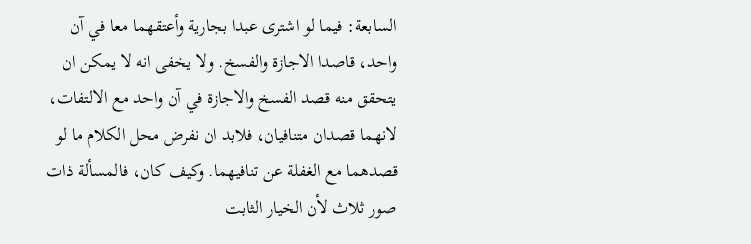السابعة: فيما لو اشترى عبدا بجارية وأعتقهما معا في آن واحد، قاصدا الاجازة والفسخ. ولا يخفى انه لا يمكن ان يتحقق منه قصد الفسخ والاجازة في آن واحد مع الالتفات، لانهما قصدان متنافيان، فلابد ان نفرض محل الكلام ما لو قصدهما مع الغفلة عن تنافيهما. وكيف كان، فالمسألة ذات صور ثلاث لأن الخيار الثابت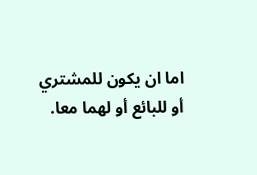اما ان يكون للمشتري أو للبائع أو لهما معا.